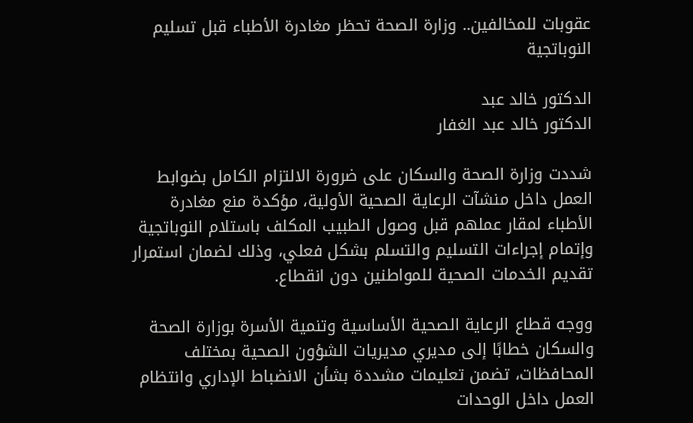عقوبات للمخالفين.. وزارة الصحة تحظر مغادرة الأطباء قبل تسليم النوباتجية

الدكتور خالد عبد
الدكتور خالد عبد الغفار

شددت وزارة الصحة والسكان على ضرورة الالتزام الكامل بضوابط العمل داخل منشآت الرعاية الصحية الأولية، مؤكدة منع مغادرة الأطباء لمقار عملهم قبل وصول الطبيب المكلف باستلام النوباتجية وإتمام إجراءات التسليم والتسلم بشكل فعلي، وذلك لضمان استمرار تقديم الخدمات الصحية للمواطنين دون انقطاع.

ووجه قطاع الرعاية الصحية الأساسية وتنمية الأسرة بوزارة الصحة والسكان خطابًا إلى مديري مديريات الشؤون الصحية بمختلف المحافظات، تضمن تعليمات مشددة بشأن الانضباط الإداري وانتظام العمل داخل الوحدات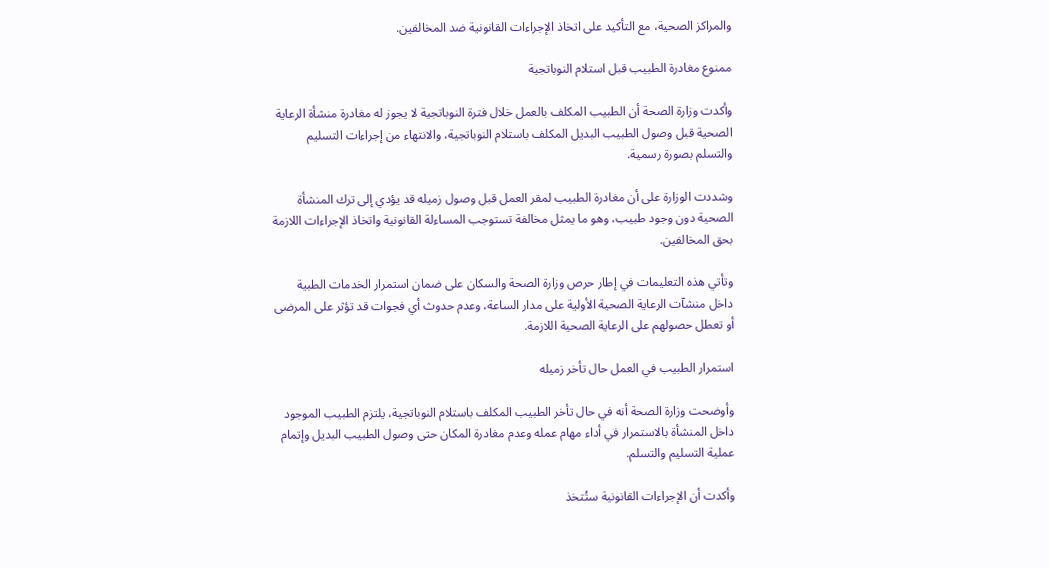والمراكز الصحية، مع التأكيد على اتخاذ الإجراءات القانونية ضد المخالفين.

ممنوع مغادرة الطبيب قبل استلام النوباتجية

وأكدت وزارة الصحة أن الطبيب المكلف بالعمل خلال فترة النوباتجية لا يجوز له مغادرة منشأة الرعاية الصحية قبل وصول الطبيب البديل المكلف باستلام النوباتجية، والانتهاء من إجراءات التسليم والتسلم بصورة رسمية.

وشددت الوزارة على أن مغادرة الطبيب لمقر العمل قبل وصول زميله قد يؤدي إلى ترك المنشأة الصحية دون وجود طبيب، وهو ما يمثل مخالفة تستوجب المساءلة القانونية واتخاذ الإجراءات اللازمة بحق المخالفين.

وتأتي هذه التعليمات في إطار حرص وزارة الصحة والسكان على ضمان استمرار الخدمات الطبية داخل منشآت الرعاية الصحية الأولية على مدار الساعة، وعدم حدوث أي فجوات قد تؤثر على المرضى أو تعطل حصولهم على الرعاية الصحية اللازمة.

استمرار الطبيب في العمل حال تأخر زميله

وأوضحت وزارة الصحة أنه في حال تأخر الطبيب المكلف باستلام النوباتجية، يلتزم الطبيب الموجود داخل المنشأة بالاستمرار في أداء مهام عمله وعدم مغادرة المكان حتى وصول الطبيب البديل وإتمام عملية التسليم والتسلم.

وأكدت أن الإجراءات القانونية ستُتخذ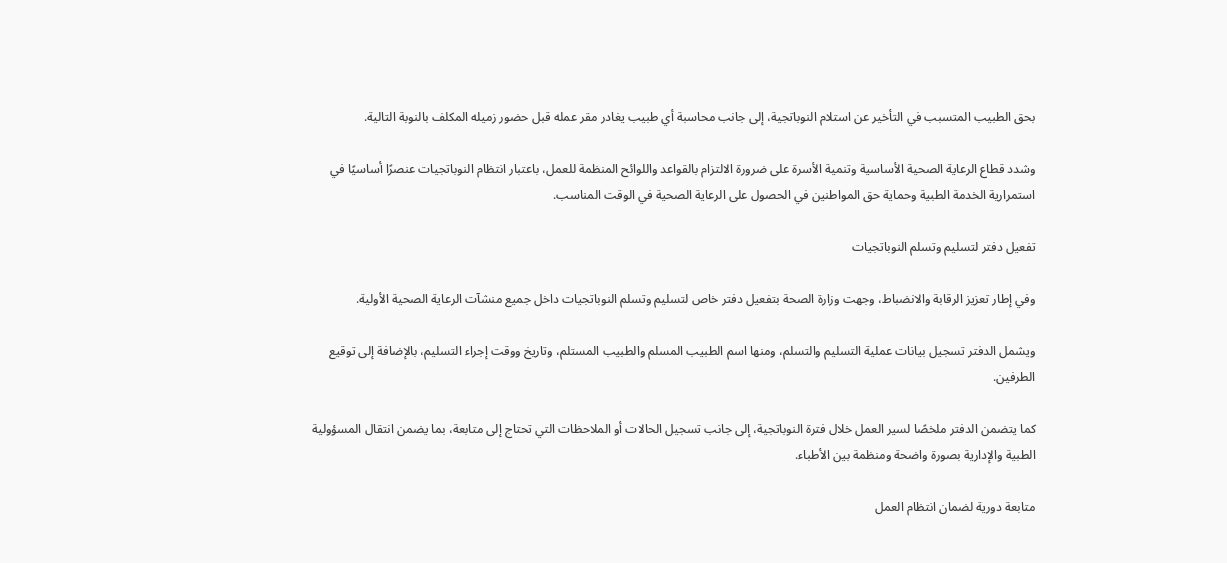بحق الطبيب المتسبب في التأخير عن استلام النوباتجية، إلى جانب محاسبة أي طبيب يغادر مقر عمله قبل حضور زميله المكلف بالنوبة التالية.

وشدد قطاع الرعاية الصحية الأساسية وتنمية الأسرة على ضرورة الالتزام بالقواعد واللوائح المنظمة للعمل، باعتبار انتظام النوباتجيات عنصرًا أساسيًا في استمرارية الخدمة الطبية وحماية حق المواطنين في الحصول على الرعاية الصحية في الوقت المناسب.

تفعيل دفتر لتسليم وتسلم النوباتجيات

وفي إطار تعزيز الرقابة والانضباط، وجهت وزارة الصحة بتفعيل دفتر خاص لتسليم وتسلم النوباتجيات داخل جميع منشآت الرعاية الصحية الأولية.

ويشمل الدفتر تسجيل بيانات عملية التسليم والتسلم، ومنها اسم الطبيب المسلم والطبيب المستلم، وتاريخ ووقت إجراء التسليم، بالإضافة إلى توقيع الطرفين.

كما يتضمن الدفتر ملخصًا لسير العمل خلال فترة النوباتجية، إلى جانب تسجيل الحالات أو الملاحظات التي تحتاج إلى متابعة، بما يضمن انتقال المسؤولية الطبية والإدارية بصورة واضحة ومنظمة بين الأطباء.

متابعة دورية لضمان انتظام العمل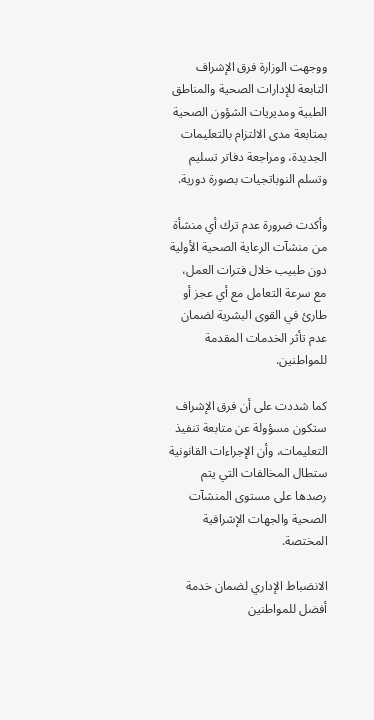ووجهت الوزارة فرق الإشراف التابعة للإدارات الصحية والمناطق الطبية ومديريات الشؤون الصحية بمتابعة مدى الالتزام بالتعليمات الجديدة، ومراجعة دفاتر تسليم وتسلم النوباتجيات بصورة دورية.

وأكدت ضرورة عدم ترك أي منشأة من منشآت الرعاية الصحية الأولية دون طبيب خلال فترات العمل، مع سرعة التعامل مع أي عجز أو طارئ في القوى البشرية لضمان عدم تأثر الخدمات المقدمة للمواطنين.

كما شددت على أن فرق الإشراف ستكون مسؤولة عن متابعة تنفيذ التعليمات، وأن الإجراءات القانونية ستطال المخالفات التي يتم رصدها على مستوى المنشآت الصحية والجهات الإشرافية المختصة.

الانضباط الإداري لضمان خدمة أفضل للمواطنين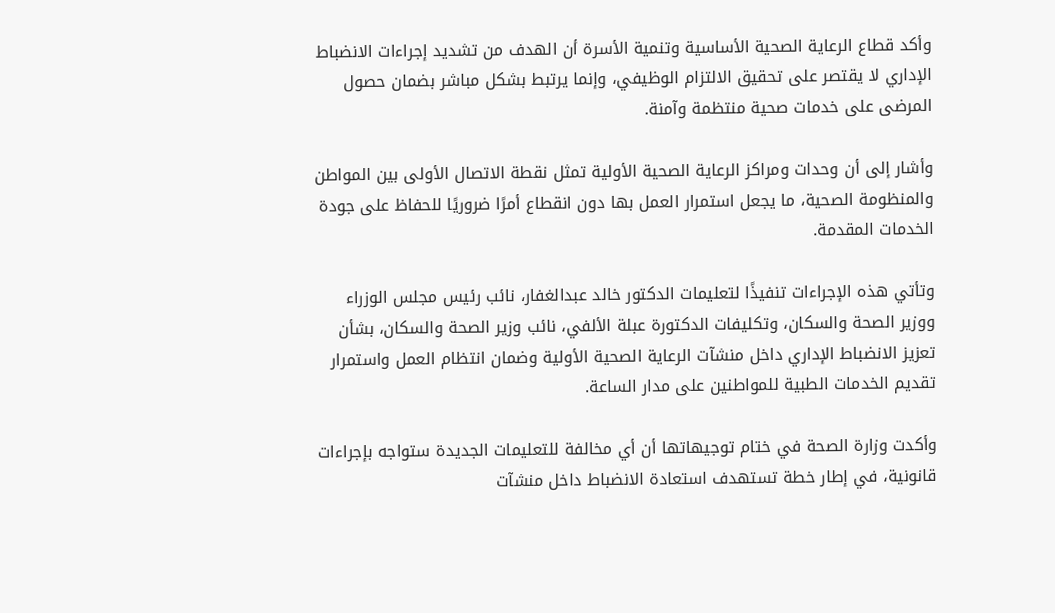وأكد قطاع الرعاية الصحية الأساسية وتنمية الأسرة أن الهدف من تشديد إجراءات الانضباط الإداري لا يقتصر على تحقيق الالتزام الوظيفي، وإنما يرتبط بشكل مباشر بضمان حصول المرضى على خدمات صحية منتظمة وآمنة.

وأشار إلى أن وحدات ومراكز الرعاية الصحية الأولية تمثل نقطة الاتصال الأولى بين المواطن والمنظومة الصحية، ما يجعل استمرار العمل بها دون انقطاع أمرًا ضروريًا للحفاظ على جودة الخدمات المقدمة.

وتأتي هذه الإجراءات تنفيذًا لتعليمات الدكتور خالد عبدالغفار، نائب رئيس مجلس الوزراء ووزير الصحة والسكان، وتكليفات الدكتورة عبلة الألفي، نائب وزير الصحة والسكان، بشأن تعزيز الانضباط الإداري داخل منشآت الرعاية الصحية الأولية وضمان انتظام العمل واستمرار تقديم الخدمات الطبية للمواطنين على مدار الساعة.

وأكدت وزارة الصحة في ختام توجيهاتها أن أي مخالفة للتعليمات الجديدة ستواجه بإجراءات قانونية، في إطار خطة تستهدف استعادة الانضباط داخل منشآت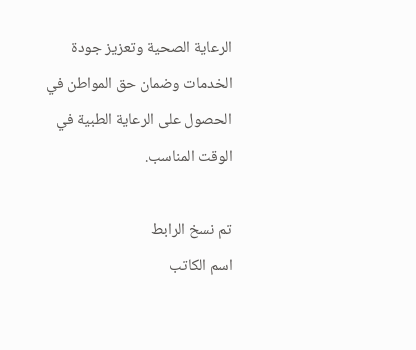الرعاية الصحية وتعزيز جودة الخدمات وضمان حق المواطن في الحصول على الرعاية الطبية في الوقت المناسب.

تم نسخ الرابط
اسم الكاتب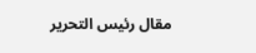مقال رئيس التحرير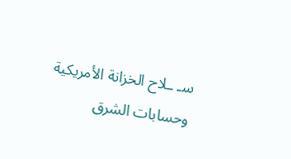سـ ـلاح الخزانة الأمريكية وحسابات الشرق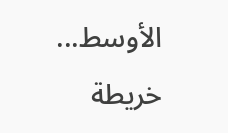الأوسط... خريطة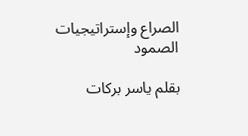الصراع وإستراتيجيات الصمود

بقلم ياسر بركات